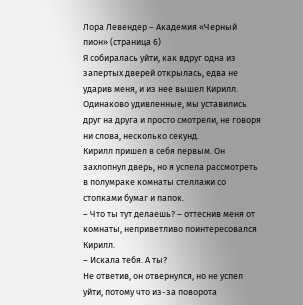Лора Левендер – Академия «Черный пион» (страница 6)
Я собиралась уйти, как вдруг одна из запертых дверей открылась, едва не ударив меня, и из нее вышел Кирилл. Одинаково удивленные, мы уставились друг на друга и просто смотрели, не говоря ни слова, несколько секунд.
Кирилл пришел в себя первым. Он захлопнул дверь, но я успела рассмотреть в полумраке комнаты стеллажи со стопками бумаг и папок.
– Что ты тут делаешь? – оттеснив меня от комнаты, неприветливо поинтересовался Кирилл.
– Искала тебя. А ты?
Не ответив, он отвернулся, но не успел уйти, потому что из-за поворота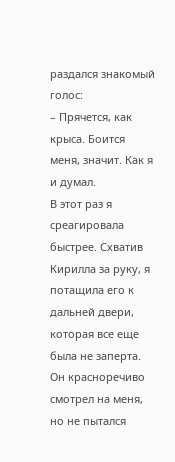раздался знакомый голос:
– Прячется, как крыса. Боится меня, значит. Как я и думал.
В этот раз я среагировала быстрее. Схватив Кирилла за руку, я потащила его к дальней двери, которая все еще была не заперта. Он красноречиво смотрел на меня, но не пытался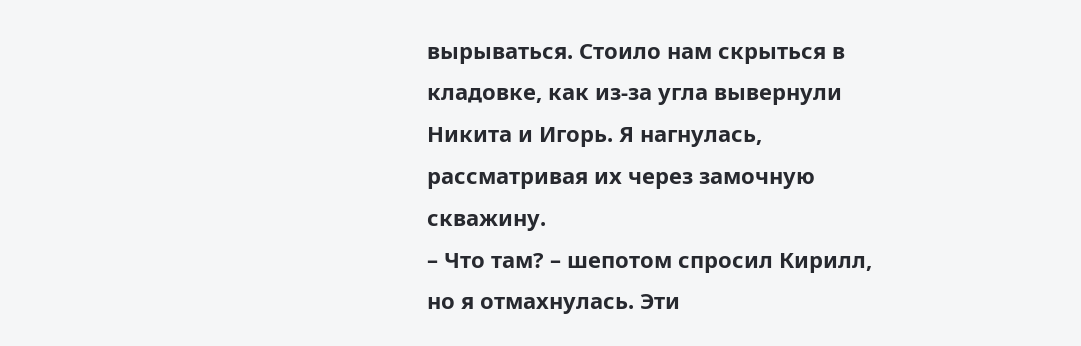вырываться. Стоило нам скрыться в кладовке, как из-за угла вывернули Никита и Игорь. Я нагнулась, рассматривая их через замочную скважину.
– Что там? – шепотом спросил Кирилл, но я отмахнулась. Эти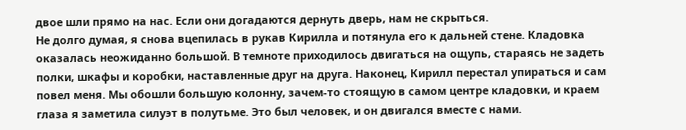двое шли прямо на нас. Если они догадаются дернуть дверь, нам не скрыться.
Не долго думая, я снова вцепилась в рукав Кирилла и потянула его к дальней стене. Кладовка оказалась неожиданно большой. В темноте приходилось двигаться на ощупь, стараясь не задеть полки, шкафы и коробки, наставленные друг на друга. Наконец, Кирилл перестал упираться и сам повел меня. Мы обошли большую колонну, зачем-то стоящую в самом центре кладовки, и краем глаза я заметила силуэт в полутьме. Это был человек, и он двигался вместе с нами.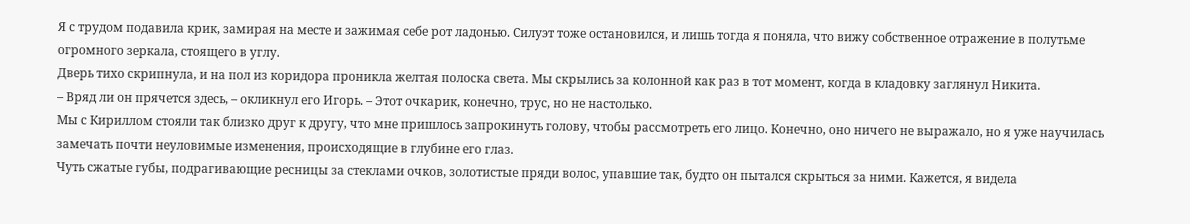Я с трудом подавила крик, замирая на месте и зажимая себе рот ладонью. Силуэт тоже остановился, и лишь тогда я поняла, что вижу собственное отражение в полутьме огромного зеркала, стоящего в углу.
Дверь тихо скрипнула, и на пол из коридора проникла желтая полоска света. Мы скрылись за колонной как раз в тот момент, когда в кладовку заглянул Никита.
– Вряд ли он прячется здесь, – окликнул его Игорь. – Этот очкарик, конечно, трус, но не настолько.
Мы с Кириллом стояли так близко друг к другу, что мне пришлось запрокинуть голову, чтобы рассмотреть его лицо. Конечно, оно ничего не выражало, но я уже научилась замечать почти неуловимые изменения, происходящие в глубине его глаз.
Чуть сжатые губы, подрагивающие ресницы за стеклами очков, золотистые пряди волос, упавшие так, будто он пытался скрыться за ними. Кажется, я видела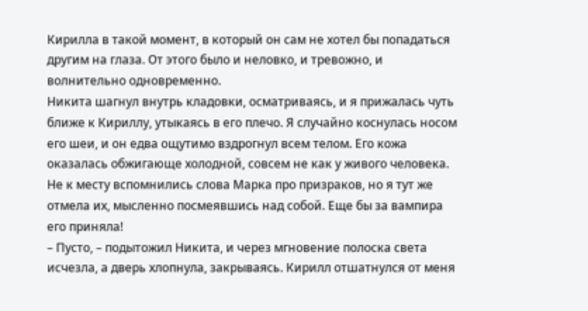Кирилла в такой момент, в который он сам не хотел бы попадаться другим на глаза. От этого было и неловко, и тревожно, и волнительно одновременно.
Никита шагнул внутрь кладовки, осматриваясь, и я прижалась чуть ближе к Кириллу, утыкаясь в его плечо. Я случайно коснулась носом его шеи, и он едва ощутимо вздрогнул всем телом. Его кожа оказалась обжигающе холодной, совсем не как у живого человека. Не к месту вспомнились слова Марка про призраков, но я тут же отмела их, мысленно посмеявшись над собой. Еще бы за вампира его приняла!
– Пусто, – подытожил Никита, и через мгновение полоска света исчезла, а дверь хлопнула, закрываясь. Кирилл отшатнулся от меня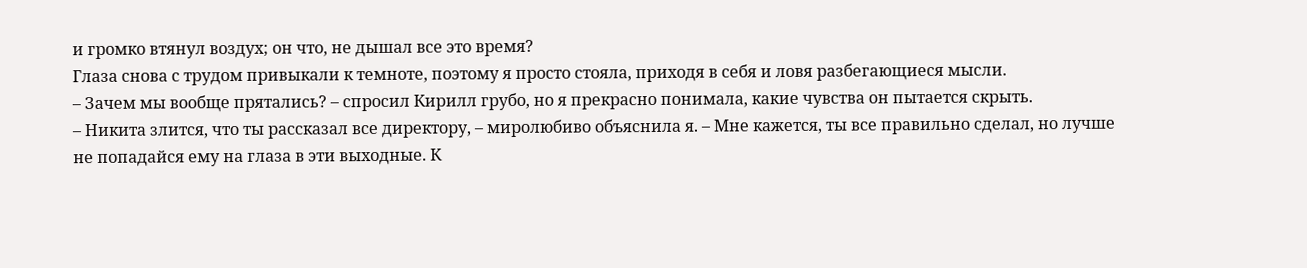и громко втянул воздух; он что, не дышал все это время?
Глаза снова с трудом привыкали к темноте, поэтому я просто стояла, приходя в себя и ловя разбегающиеся мысли.
– Зачем мы вообще прятались? – спросил Кирилл грубо, но я прекрасно понимала, какие чувства он пытается скрыть.
– Никита злится, что ты рассказал все директору, – миролюбиво объяснила я. – Мне кажется, ты все правильно сделал, но лучше не попадайся ему на глаза в эти выходные. К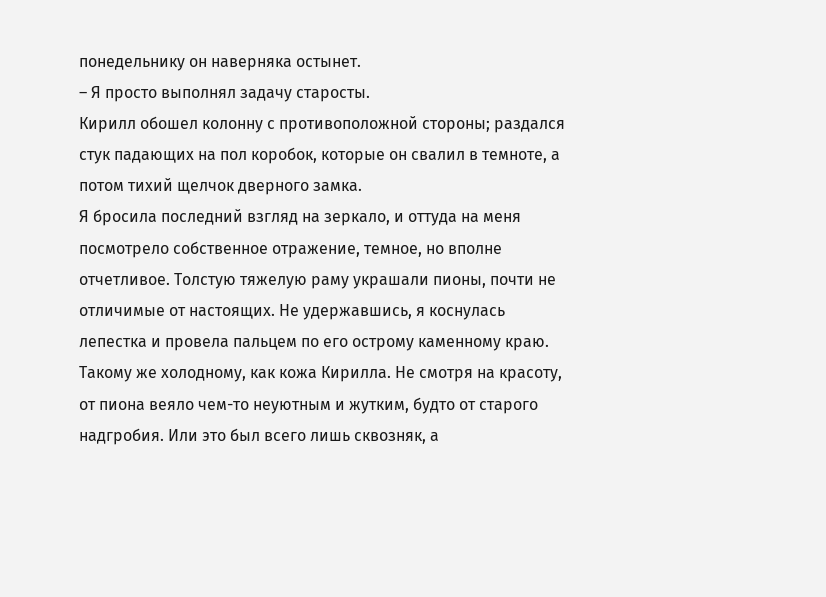понедельнику он наверняка остынет.
– Я просто выполнял задачу старосты.
Кирилл обошел колонну с противоположной стороны; раздался стук падающих на пол коробок, которые он свалил в темноте, а потом тихий щелчок дверного замка.
Я бросила последний взгляд на зеркало, и оттуда на меня посмотрело собственное отражение, темное, но вполне отчетливое. Толстую тяжелую раму украшали пионы, почти не отличимые от настоящих. Не удержавшись, я коснулась лепестка и провела пальцем по его острому каменному краю. Такому же холодному, как кожа Кирилла. Не смотря на красоту, от пиона веяло чем-то неуютным и жутким, будто от старого надгробия. Или это был всего лишь сквозняк, а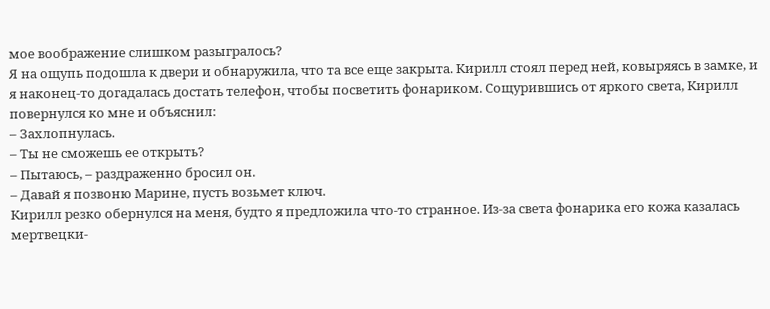мое воображение слишком разыгралось?
Я на ощупь подошла к двери и обнаружила, что та все еще закрыта. Кирилл стоял перед ней, ковыряясь в замке, и я наконец-то догадалась достать телефон, чтобы посветить фонариком. Сощурившись от яркого света, Кирилл повернулся ко мне и объяснил:
– Захлопнулась.
– Ты не сможешь ее открыть?
– Пытаюсь, – раздраженно бросил он.
– Давай я позвоню Марине, пусть возьмет ключ.
Кирилл резко обернулся на меня, будто я предложила что-то странное. Из-за света фонарика его кожа казалась мертвецки-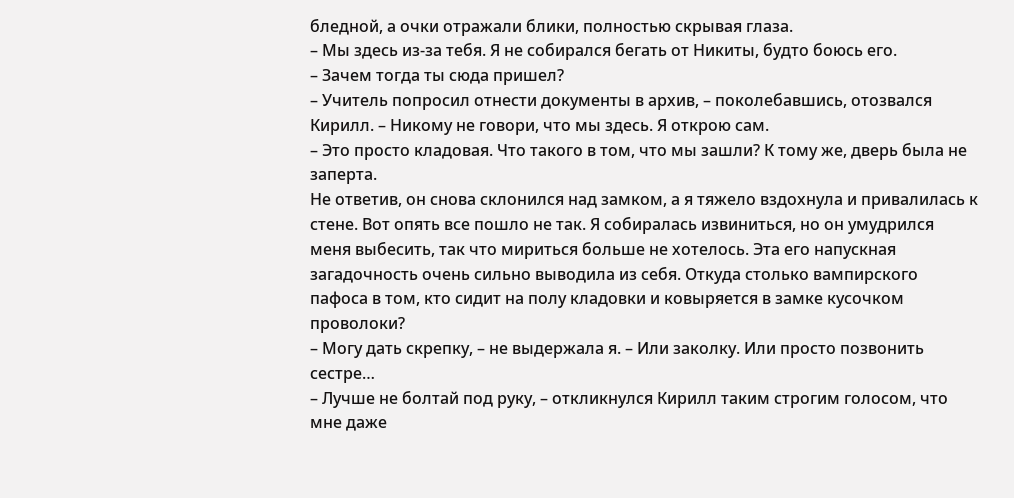бледной, а очки отражали блики, полностью скрывая глаза.
– Мы здесь из-за тебя. Я не собирался бегать от Никиты, будто боюсь его.
– Зачем тогда ты сюда пришел?
– Учитель попросил отнести документы в архив, – поколебавшись, отозвался Кирилл. – Никому не говори, что мы здесь. Я открою сам.
– Это просто кладовая. Что такого в том, что мы зашли? К тому же, дверь была не заперта.
Не ответив, он снова склонился над замком, а я тяжело вздохнула и привалилась к стене. Вот опять все пошло не так. Я собиралась извиниться, но он умудрился меня выбесить, так что мириться больше не хотелось. Эта его напускная загадочность очень сильно выводила из себя. Откуда столько вампирского пафоса в том, кто сидит на полу кладовки и ковыряется в замке кусочком проволоки?
– Могу дать скрепку, – не выдержала я. – Или заколку. Или просто позвонить сестре…
– Лучше не болтай под руку, – откликнулся Кирилл таким строгим голосом, что мне даже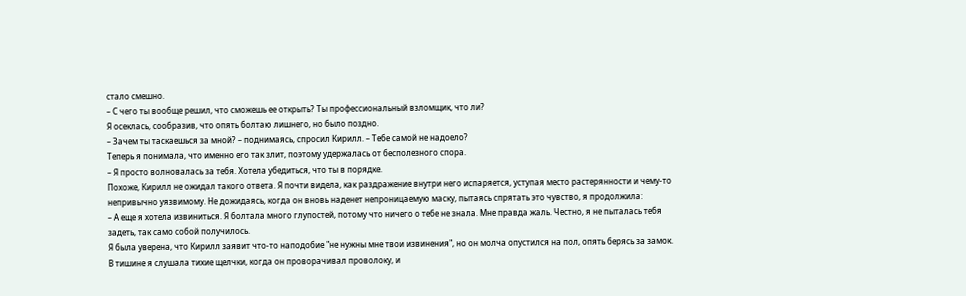стало смешно.
– С чего ты вообще решил, что сможешь ее открыть? Ты профессиональный взломщик, что ли?
Я осеклась, сообразив, что опять болтаю лишнего, но было поздно.
– Зачем ты таскаешься за мной? – поднимаясь, спросил Кирилл. – Тебе самой не надоело?
Теперь я понимала, что именно его так злит, поэтому удержалась от бесполезного спора.
– Я просто волновалась за тебя. Хотела убедиться, что ты в порядке.
Похоже, Кирилл не ожидал такого ответа. Я почти видела, как раздражение внутри него испаряется, уступая место растерянности и чему-то непривычно уязвимому. Не дожидаясь, когда он вновь наденет непроницаемую маску, пытаясь спрятать это чувство, я продолжила:
– А еще я хотела извиниться. Я болтала много глупостей, потому что ничего о тебе не знала. Мне правда жаль. Честно, я не пыталась тебя задеть, так само собой получилось.
Я была уверена, что Кирилл заявит что-то наподобие "не нужны мне твои извинения", но он молча опустился на пол, опять берясь за замок. В тишине я слушала тихие щелчки, когда он проворачивал проволоку, и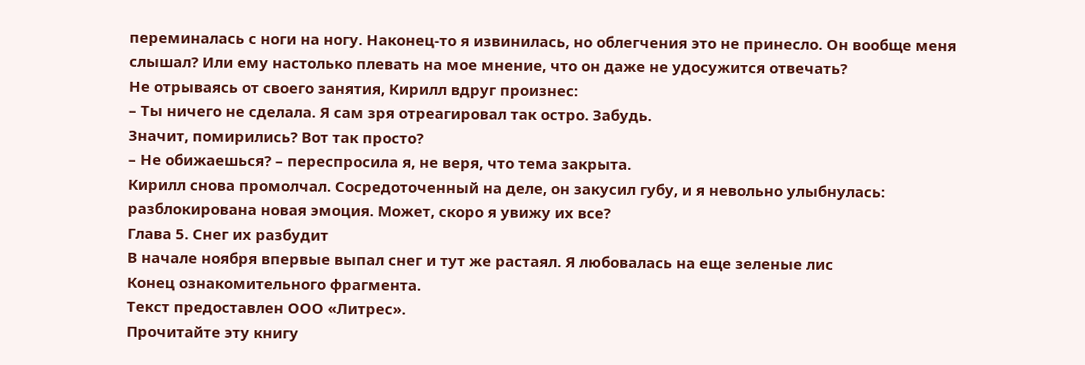переминалась с ноги на ногу. Наконец-то я извинилась, но облегчения это не принесло. Он вообще меня слышал? Или ему настолько плевать на мое мнение, что он даже не удосужится отвечать?
Не отрываясь от своего занятия, Кирилл вдруг произнес:
– Ты ничего не сделала. Я сам зря отреагировал так остро. Забудь.
Значит, помирились? Вот так просто?
– Не обижаешься? – переспросила я, не веря, что тема закрыта.
Кирилл снова промолчал. Сосредоточенный на деле, он закусил губу, и я невольно улыбнулась: разблокирована новая эмоция. Может, скоро я увижу их все?
Глава 5. Снег их разбудит
В начале ноября впервые выпал снег и тут же растаял. Я любовалась на еще зеленые лис
Конец ознакомительного фрагмента.
Текст предоставлен ООО «Литрес».
Прочитайте эту книгу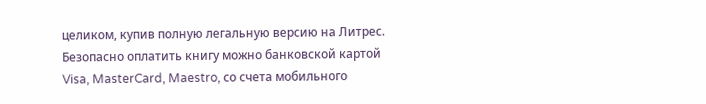целиком, купив полную легальную версию на Литрес.
Безопасно оплатить книгу можно банковской картой Visa, MasterCard, Maestro, со счета мобильного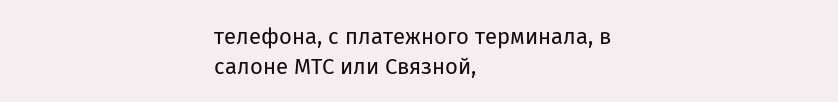телефона, с платежного терминала, в салоне МТС или Связной,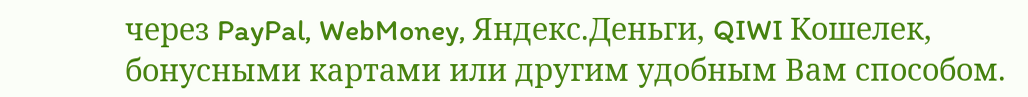через PayPal, WebMoney, Яндекс.Деньги, QIWI Кошелек, бонусными картами или другим удобным Вам способом.